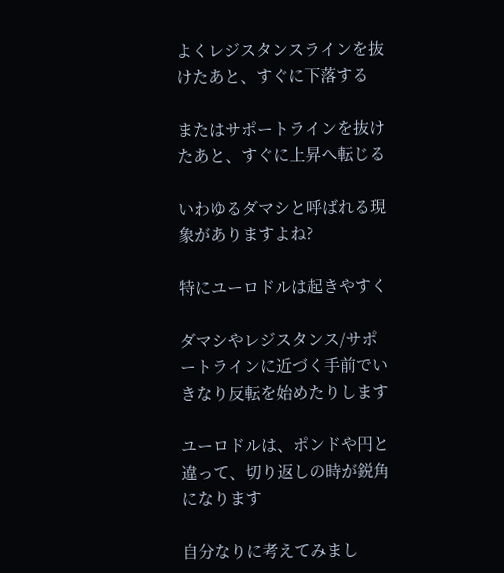よくレジスタンスラインを抜けたあと、すぐに下落する

またはサポートラインを抜けたあと、すぐに上昇へ転じる

いわゆるダマシと呼ばれる現象がありますよね?

特にユーロドルは起きやすく

ダマシやレジスタンス/サポートラインに近づく手前でいきなり反転を始めたりします

ユーロドルは、ポンドや円と違って、切り返しの時が鋭角になります

自分なりに考えてみまし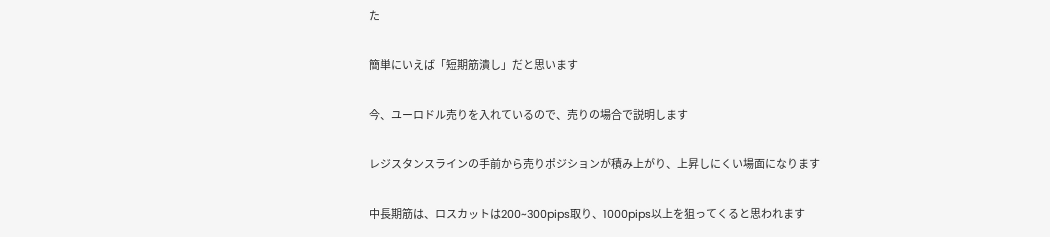た

簡単にいえば「短期筋潰し」だと思います

今、ユーロドル売りを入れているので、売りの場合で説明します

レジスタンスラインの手前から売りポジションが積み上がり、上昇しにくい場面になります

中長期筋は、ロスカットは200~300pips取り、1000pips以上を狙ってくると思われます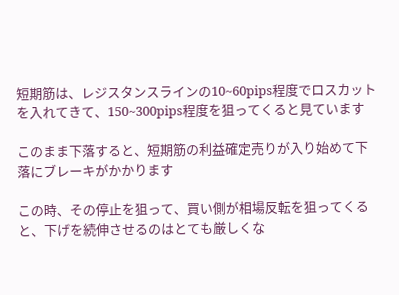短期筋は、レジスタンスラインの10~60pips程度でロスカットを入れてきて、150~300pips程度を狙ってくると見ています

このまま下落すると、短期筋の利益確定売りが入り始めて下落にブレーキがかかります

この時、その停止を狙って、買い側が相場反転を狙ってくると、下げを続伸させるのはとても厳しくな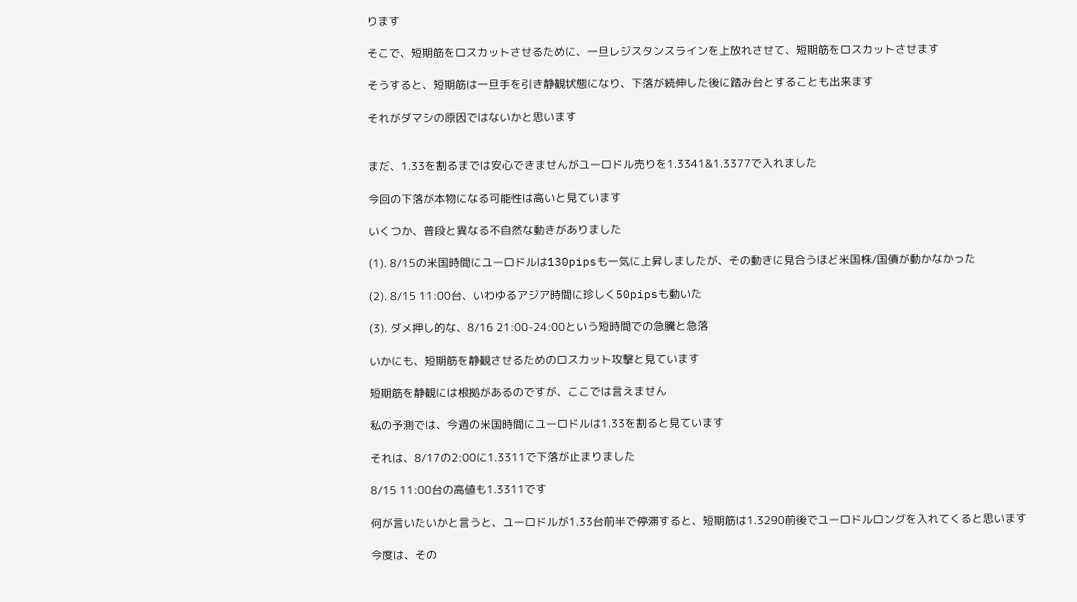ります

そこで、短期筋をロスカットさせるために、一旦レジスタンスラインを上放れさせて、短期筋をロスカットさせます

そうすると、短期筋は一旦手を引き静観状態になり、下落が続伸した後に踏み台とすることも出来ます

それがダマシの原因ではないかと思います


まだ、1.33を割るまでは安心できませんがユーロドル売りを1.3341&1.3377で入れました

今回の下落が本物になる可能性は高いと見ています

いくつか、普段と異なる不自然な動きがありました

(1). 8/15の米国時間にユーロドルは130pipsも一気に上昇しましたが、その動きに見合うほど米国株/国債が動かなかった

(2). 8/15 11:00台、いわゆるアジア時間に珍しく50pipsも動いた

(3). ダメ押し的な、8/16 21:00-24:00という短時間での急騰と急落

いかにも、短期筋を静観させるためのロスカット攻撃と見ています

短期筋を静観には根拠があるのですが、ここでは言えません

私の予測では、今週の米国時間にユーロドルは1.33を割ると見ています

それは、8/17の2:00に1.3311で下落が止まりました

8/15 11:00台の高値も1.3311です

何が言いたいかと言うと、ユーロドルが1.33台前半で停滞すると、短期筋は1.3290前後でユーロドルロングを入れてくると思います

今度は、その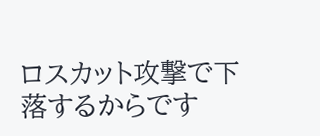ロスカット攻撃で下落するからです